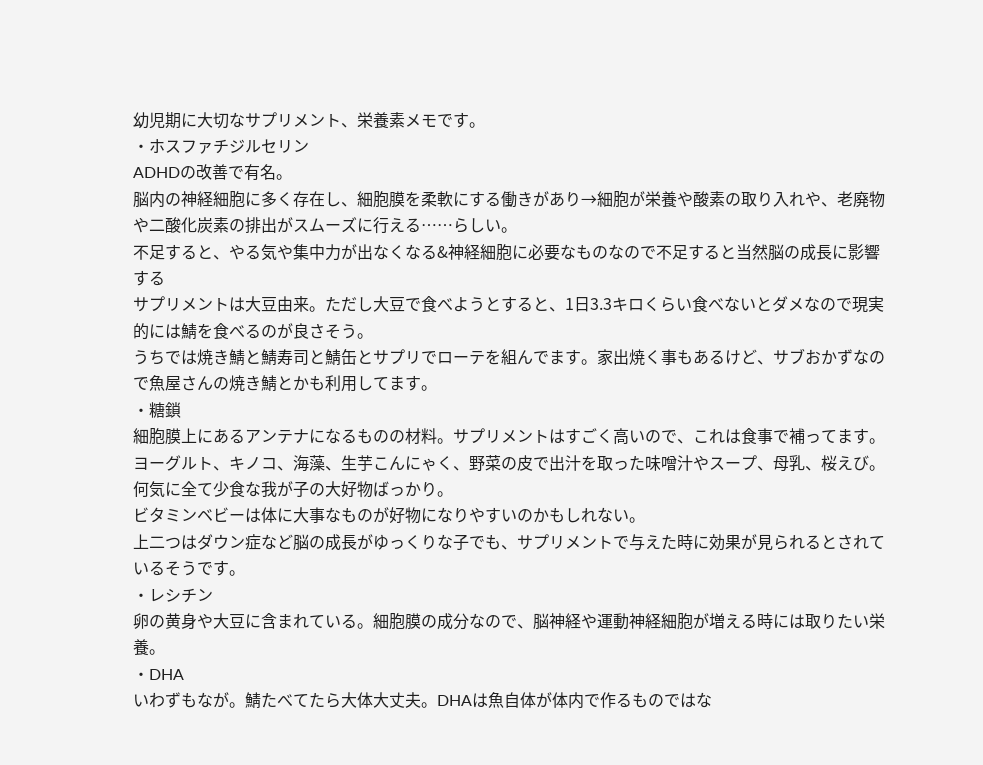幼児期に大切なサプリメント、栄養素メモです。
・ホスファチジルセリン
ADHDの改善で有名。
脳内の神経細胞に多く存在し、細胞膜を柔軟にする働きがあり→細胞が栄養や酸素の取り入れや、老廃物や二酸化炭素の排出がスムーズに行える……らしい。
不足すると、やる気や集中力が出なくなる&神経細胞に必要なものなので不足すると当然脳の成長に影響する
サプリメントは大豆由来。ただし大豆で食べようとすると、1日3.3キロくらい食べないとダメなので現実的には鯖を食べるのが良さそう。
うちでは焼き鯖と鯖寿司と鯖缶とサプリでローテを組んでます。家出焼く事もあるけど、サブおかずなので魚屋さんの焼き鯖とかも利用してます。
・糖鎖
細胞膜上にあるアンテナになるものの材料。サプリメントはすごく高いので、これは食事で補ってます。
ヨーグルト、キノコ、海藻、生芋こんにゃく、野菜の皮で出汁を取った味噌汁やスープ、母乳、桜えび。何気に全て少食な我が子の大好物ばっかり。
ビタミンベビーは体に大事なものが好物になりやすいのかもしれない。
上二つはダウン症など脳の成長がゆっくりな子でも、サプリメントで与えた時に効果が見られるとされているそうです。
・レシチン
卵の黄身や大豆に含まれている。細胞膜の成分なので、脳神経や運動神経細胞が増える時には取りたい栄養。
・DHA
いわずもなが。鯖たべてたら大体大丈夫。DHAは魚自体が体内で作るものではな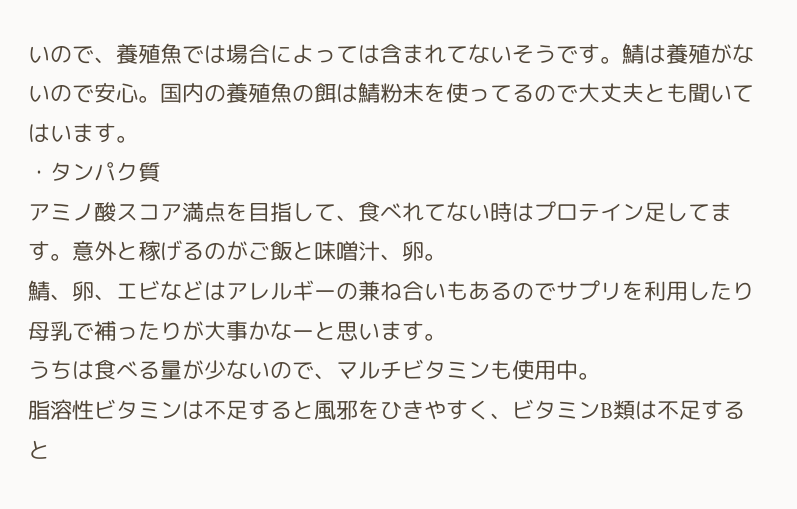いので、養殖魚では場合によっては含まれてないそうです。鯖は養殖がないので安心。国内の養殖魚の餌は鯖粉末を使ってるので大丈夫とも聞いてはいます。
・タンパク質
アミノ酸スコア満点を目指して、食べれてない時はプロテイン足してます。意外と稼げるのがご飯と味噌汁、卵。
鯖、卵、エビなどはアレルギーの兼ね合いもあるのでサプリを利用したり母乳で補ったりが大事かなーと思います。
うちは食べる量が少ないので、マルチビタミンも使用中。
脂溶性ビタミンは不足すると風邪をひきやすく、ビタミンB類は不足すると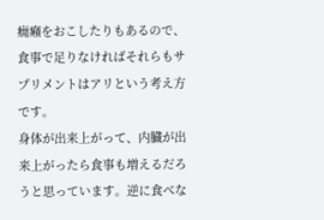癇癪をおこしたりもあるので、食事で足りなければそれらもサプリメントはアリという考え方です。
身体が出来上がって、内臓が出来上がったら食事も増えるだろうと思っています。逆に食べな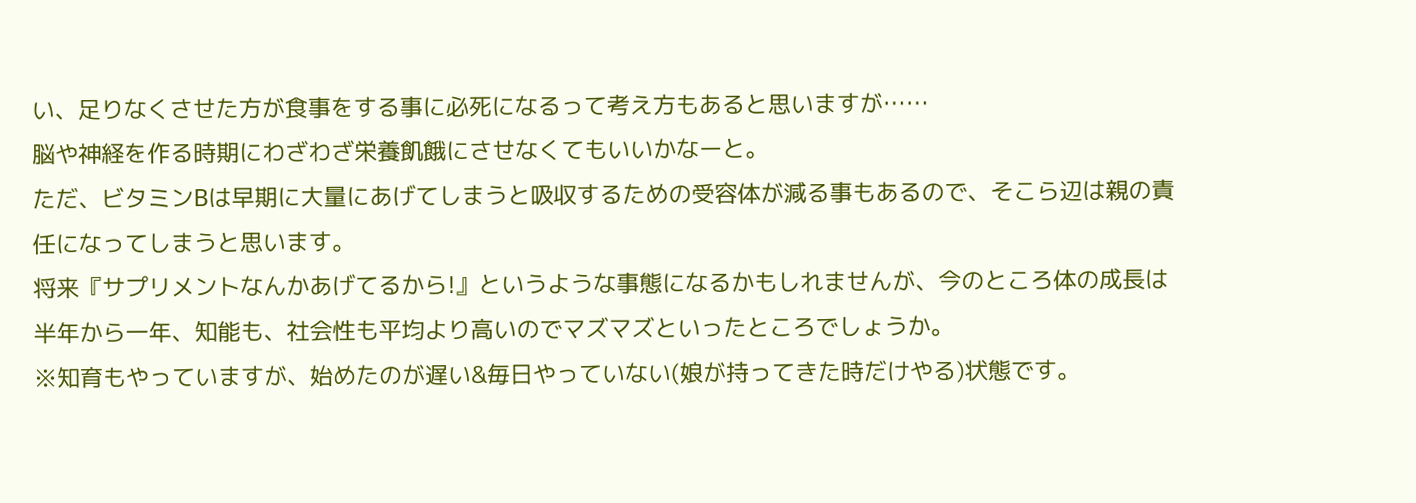い、足りなくさせた方が食事をする事に必死になるって考え方もあると思いますが……
脳や神経を作る時期にわざわざ栄養飢餓にさせなくてもいいかなーと。
ただ、ビタミンBは早期に大量にあげてしまうと吸収するための受容体が減る事もあるので、そこら辺は親の責任になってしまうと思います。
将来『サプリメントなんかあげてるから!』というような事態になるかもしれませんが、今のところ体の成長は半年から一年、知能も、社会性も平均より高いのでマズマズといったところでしょうか。
※知育もやっていますが、始めたのが遅い&毎日やっていない(娘が持ってきた時だけやる)状態です。